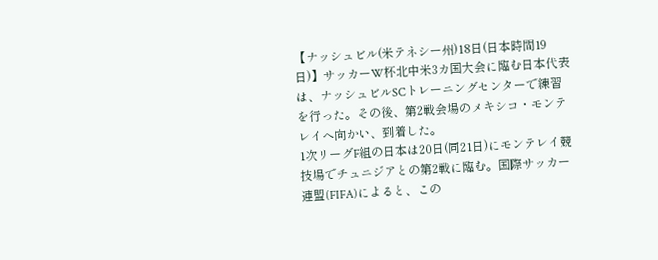【ナッシュビル(米テネシー州)18日(日本時間19日)】サッカーW杯北中米3カ国大会に臨む日本代表は、ナッシュビルSCトレーニングセンターで練習を行った。その後、第2戦会場のメキシコ・モンテレイへ向かい、到着した。
1次リーグF組の日本は20日(同21日)にモンテレイ競技場でチュニジアとの第2戦に臨む。国際サッカー連盟(FIFA)によると、この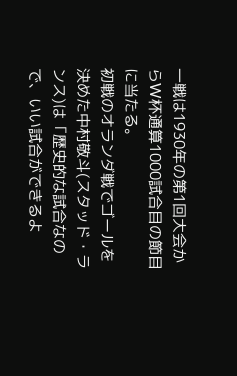一戦は1930年の第1回大会からW杯通算1000試合目の節目に当たる。
初戦のオランダ戦でゴールを決めた中村敬斗(スタッド・ランス)は「歴史的な試合なので、いい試合ができるよ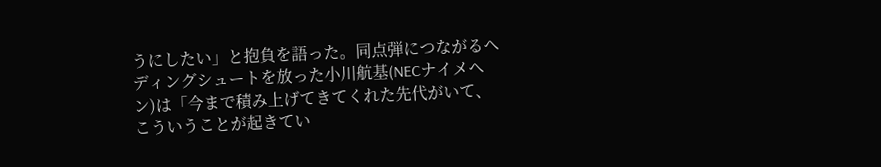うにしたい」と抱負を語った。同点弾につながるヘディングシュートを放った小川航基(NECナイメヘン)は「今まで積み上げてきてくれた先代がいて、こういうことが起きてい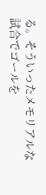る。そういったメモリアルな試合でゴールを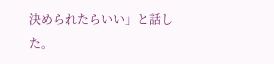決められたらいい」と話した。